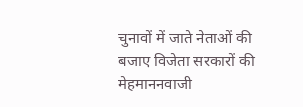चुनावों में जाते नेताओं की बजाए विजेता सरकारों की मेहमाननवाजी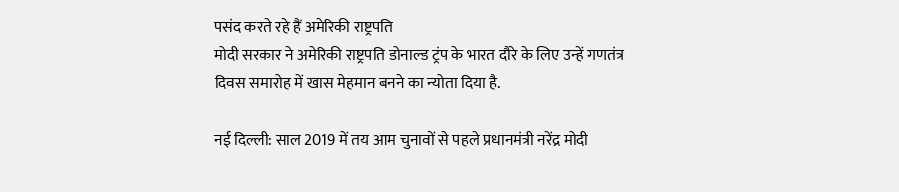पसंद करते रहे हैं अमेरिकी राष्ट्रपति
मोदी सरकार ने अमेरिकी राष्ट्रपति डोनाल्ड ट्रंप के भारत दौरे के लिए उन्हें गणतंत्र दिवस समारोह में खास मेहमान बनने का न्योता दिया है.

नई दिल्ली: साल 2019 में तय आम चुनावों से पहले प्रधानमंत्री नरेंद्र मोदी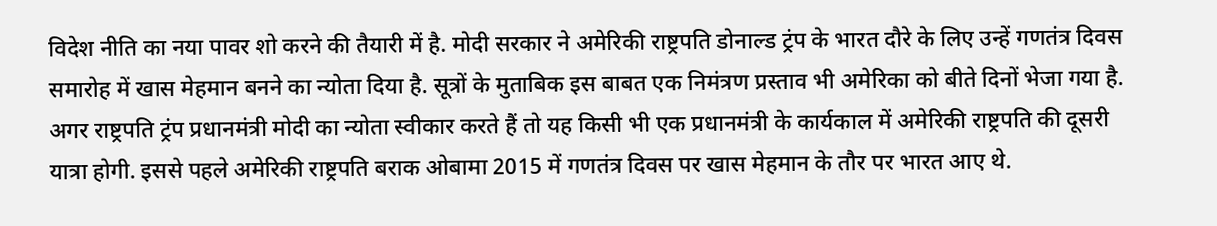विदेश नीति का नया पावर शो करने की तैयारी में है. मोदी सरकार ने अमेरिकी राष्ट्रपति डोनाल्ड ट्रंप के भारत दौरे के लिए उन्हें गणतंत्र दिवस समारोह में खास मेहमान बनने का न्योता दिया है. सूत्रों के मुताबिक इस बाबत एक निमंत्रण प्रस्ताव भी अमेरिका को बीते दिनों भेजा गया है.
अगर राष्ट्रपति ट्रंप प्रधानमंत्री मोदी का न्योता स्वीकार करते हैं तो यह किसी भी एक प्रधानमंत्री के कार्यकाल में अमेरिकी राष्ट्रपति की दूसरी यात्रा होगी. इससे पहले अमेरिकी राष्ट्रपति बराक ओबामा 2015 में गणतंत्र दिवस पर खास मेहमान के तौर पर भारत आए थे.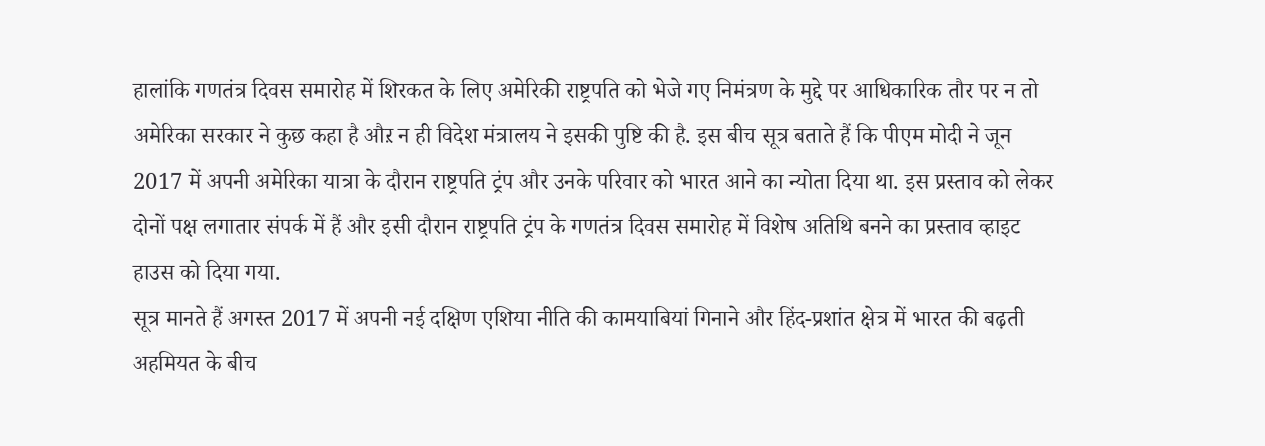हालांकि गणतंत्र दिवस समारोह में शिरकत के लिए अमेरिकी राष्ट्रपति को भेजे गए निमंत्रण के मुद्दे पर आधिकारिक तौर पर न तो अमेरिका सरकार ने कुछ कहा है औऱ न ही विदेश मंत्रालय ने इसकी पुष्टि की है. इस बीच सूत्र बताते हैं कि पीएम मोदी ने जून 2017 में अपनी अमेरिका यात्रा के दौरान राष्ट्रपति ट्रंप और उनके परिवार को भारत आने का न्योता दिया था. इस प्रस्ताव को लेकर दोनों पक्ष लगातार संपर्क में हैं और इसी दौरान राष्ट्रपति ट्रंप के गणतंत्र दिवस समारोह में विशेष अतिथि बनने का प्रस्ताव व्हाइट हाउस को दिया गया.
सूत्र मानते हैं अगस्त 2017 में अपनी नई दक्षिण एशिया नीति की कामयाबियां गिनाने और हिंद-प्रशांत क्षेत्र में भारत की बढ़ती अहमियत के बीच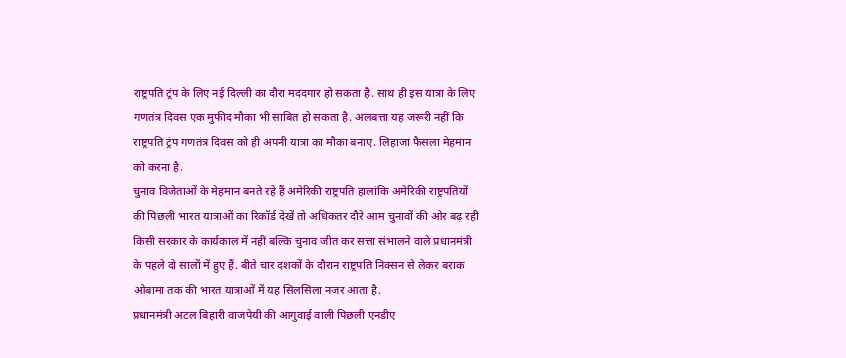राष्ट्रपति ट्रंप के लिए नई दिल्ली का दौरा मददगार हो सकता है. साथ ही इस यात्रा के लिए गणतंत्र दिवस एक मुफीद मौका भी साबित हो सकता है. अलबत्ता यह जरूरी नहीं कि राष्ट्रपति ट्रंप गणतंत्र दिवस को ही अपनी यात्रा का मौका बनाए. लिहाजा फैसला मेहमान को करना है.
चुनाव विजेताओं के मेहमान बनते रहे हैं अमेरिकी राष्ट्रपति हालांकि अमेरिकी राष्ट्रपतियों की पिछली भारत यात्राओं का रिकॉर्ड देखें तो अधिकतर दौरे आम चुनावों की ओर बढ़ रही किसी सरकार के कार्यकाल में नहीं बल्कि चुनाव जीत कर सत्ता संभालने वाले प्रधानमंत्री के पहले दो सालों में हुए हैं. बीते चार दशकों के दौरान राष्ट्रपति निक्सन से लेकर बराक ओबामा तक की भारत यात्राओं में यह सिलसिला नजर आता है.
प्रधानमंत्री अटल बिहारी वाजपेयी की आगुवाई वाली पिछली एनडीए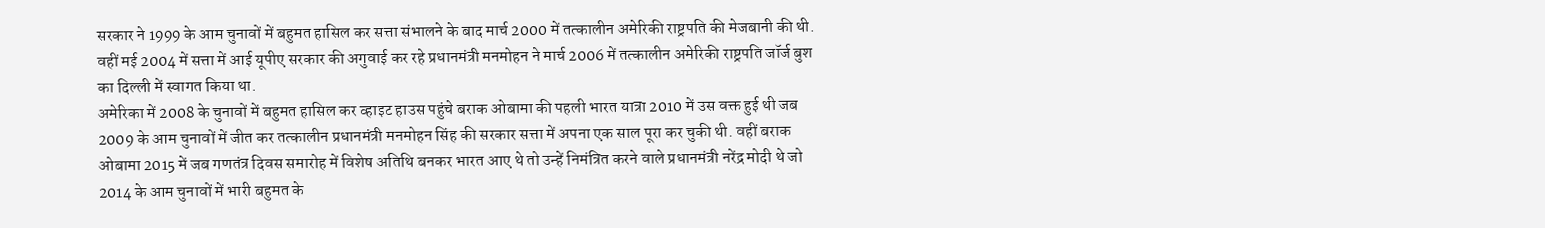सरकार ने 1999 के आम चुनावों में बहुमत हासिल कर सत्ता संभालने के बाद मार्च 2000 में तत्कालीन अमेरिकी राष्ट्रपति की मेजबानी की थी. वहीं मई 2004 में सत्ता में आई यूपीए सरकार की अगुवाई कर रहे प्रधानमंत्री मनमोहन ने मार्च 2006 में तत्कालीन अमेरिकी राष्ट्रपति जॉर्ज बुश का दिल्ली में स्वागत किया था.
अमेरिका में 2008 के चुनावों में बहुमत हासिल कर व्हाइट हाउस पहुंचे बराक ओबामा की पहली भारत यात्रा 2010 में उस वक्त हुई थी जब 2009 के आम चुनावों में जीत कर तत्कालीन प्रधानमंत्री मनमोहन सिंह की सरकार सत्ता में अपना एक साल पूरा कर चुकी थी. वहीं बराक ओबामा 2015 में जब गणतंत्र दिवस समारोह में विशेष अतिथि बनकर भारत आए थे तो उन्हें निमंत्रित करने वाले प्रधानमंत्री नरेंद्र मोदी थे जो 2014 के आम चुनावों में भारी बहुमत के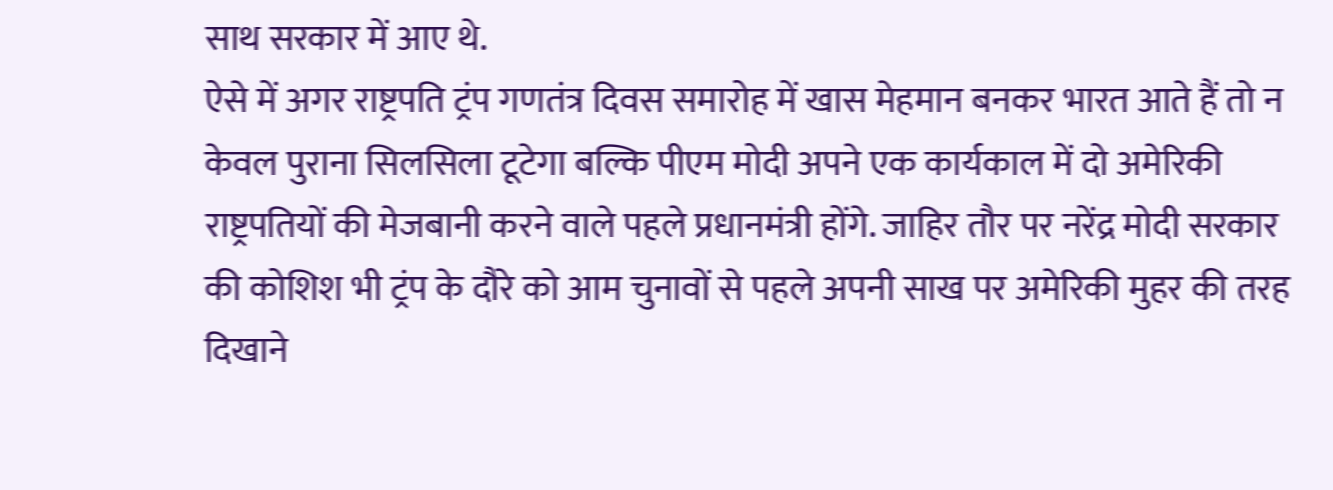साथ सरकार में आए थे.
ऐसे में अगर राष्ट्रपति ट्रंप गणतंत्र दिवस समारोह में खास मेहमान बनकर भारत आते हैं तो न केवल पुराना सिलसिला टूटेगा बल्कि पीएम मोदी अपने एक कार्यकाल में दो अमेरिकी राष्ट्रपतियों की मेजबानी करने वाले पहले प्रधानमंत्री होंगे. जाहिर तौर पर नरेंद्र मोदी सरकार की कोशिश भी ट्रंप के दौरे को आम चुनावों से पहले अपनी साख पर अमेरिकी मुहर की तरह दिखाने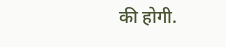की होगी.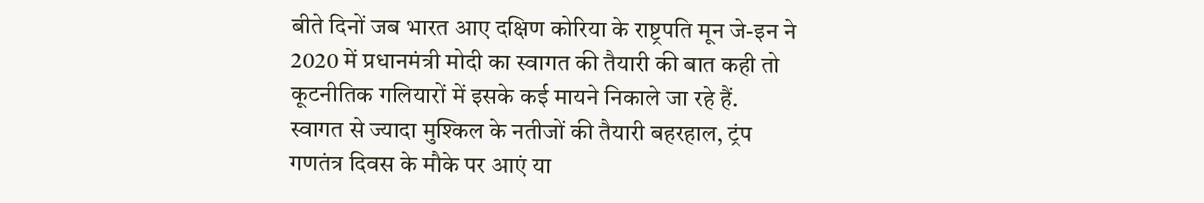बीते दिनों जब भारत आए दक्षिण कोरिया के राष्ट्रपति मून जे-इन ने 2020 में प्रधानमंत्री मोदी का स्वागत की तैयारी की बात कही तो कूटनीतिक गलियारों में इसके कई मायने निकाले जा रहे हैं.
स्वागत से ज्यादा मुश्किल के नतीजों की तैयारी बहरहाल, ट्रंप गणतंत्र दिवस के मौके पर आएं या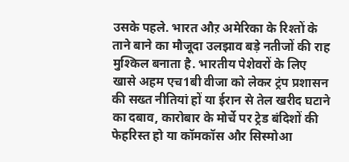उसके पहले. भारत औऱ अमेरिका के रिश्तों के ताने बाने का मौजूदा उलझाव बड़े नतीजों की राह मुश्किल बनाता है. भारतीय पेशेवरों के लिए खासे अहम एच1बी वीजा को लेकर ट्रंप प्रशासन की सख्त नीतियां हों या ईरान से तेल खरीद घटाने का दबाव, कारोबार के मोर्चे पर ट्रेड बंदिशों की फेहरिस्त हो या कॉमकॉस और सिस्मोआ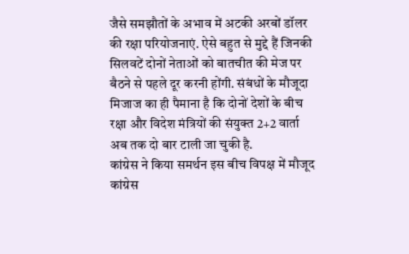जैसे समझौतों के अभाव में अटकी अरबों डॉलर की रक्षा परियोजनाएं. ऐसे बहुत से मुद्दे हैं जिनकी सिलवटें दोनों नेताओं को बातचीत की मेज पर बैठने से पहले दूर करनी होंगी. संबंधों के मौजूदा मिजाज का ही पैमाना है कि दोनों देशों के बीच रक्षा और विदेश मंत्रियों की संयुक्त 2+2 वार्ता अब तक दो बार टाली जा चुकी है.
कांग्रेस ने किया समर्थन इस बीच विपक्ष में मौजूद कांग्रेस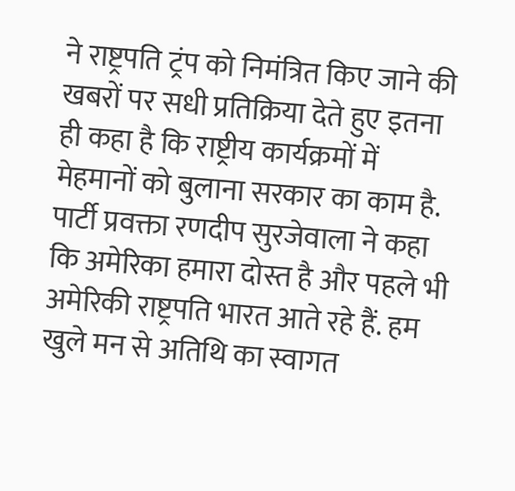ने राष्ट्रपति ट्रंप को निमंत्रित किए जाने की खबरों पर सधी प्रतिक्रिया देते हुए इतना ही कहा है कि राष्ट्रीय कार्यक्रमों में मेहमानों को बुलाना सरकार का काम है. पार्टी प्रवक्ता रणदीप सुरजेवाला ने कहा कि अमेरिका हमारा दोस्त है और पहले भी अमेरिकी राष्ट्रपति भारत आते रहे हैं. हम खुले मन से अतिथि का स्वागत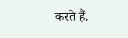करते हैं.